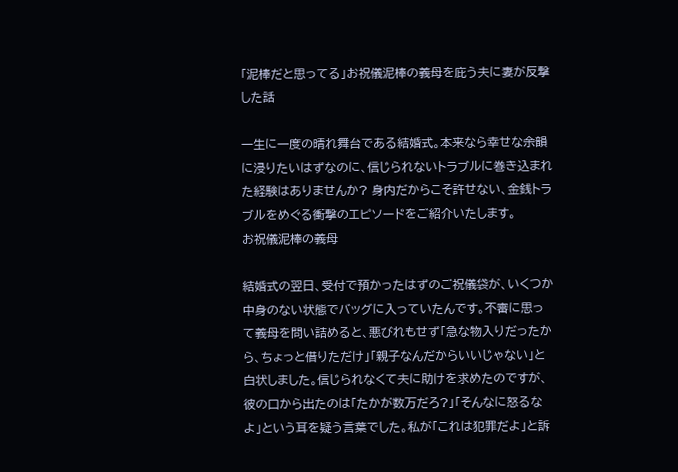「泥棒だと思ってる」お祝儀泥棒の義母を庇う夫に妻が反撃した話

一生に一度の晴れ舞台である結婚式。本来なら幸せな余韻に浸りたいはずなのに、信じられないトラブルに巻き込まれた経験はありませんか? 身内だからこそ許せない、金銭トラブルをめぐる衝撃のエピソードをご紹介いたします。
お祝儀泥棒の義母

結婚式の翌日、受付で預かったはずのご祝儀袋が、いくつか中身のない状態でバッグに入っていたんです。不審に思って義母を問い詰めると、悪びれもせず「急な物入りだったから、ちょっと借りただけ」「親子なんだからいいじゃない」と白状しました。信じられなくて夫に助けを求めたのですが、彼の口から出たのは「たかが数万だろ?」「そんなに怒るなよ」という耳を疑う言葉でした。私が「これは犯罪だよ」と訴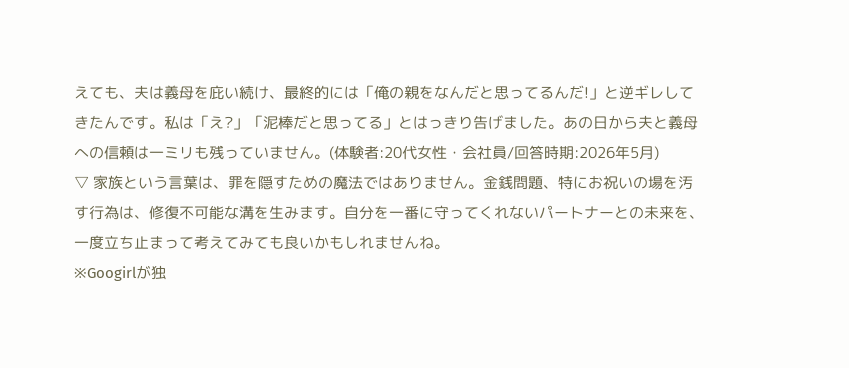えても、夫は義母を庇い続け、最終的には「俺の親をなんだと思ってるんだ!」と逆ギレしてきたんです。私は「え?」「泥棒だと思ってる」とはっきり告げました。あの日から夫と義母への信頼は一ミリも残っていません。(体験者:20代女性・会社員/回答時期:2026年5月)
▽ 家族という言葉は、罪を隠すための魔法ではありません。金銭問題、特にお祝いの場を汚す行為は、修復不可能な溝を生みます。自分を一番に守ってくれないパートナーとの未来を、一度立ち止まって考えてみても良いかもしれませんね。
※Googirlが独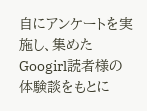自にアンケートを実施し、集めたGoogirl読者様の体験談をもとに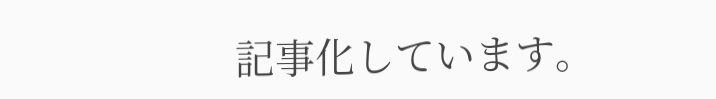記事化しています。